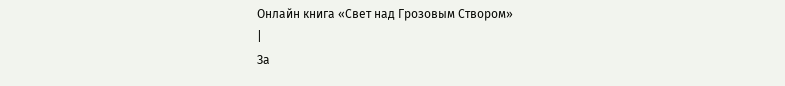Онлайн книга «Свет над Грозовым Створом»
|
За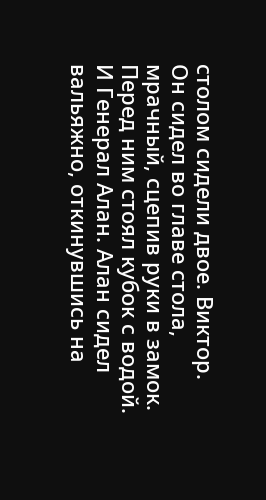столом сидели двое. Виктор. Он сидел во главе стола, мрачный, сцепив руки в замок. Перед ним стоял кубок с водой. И Генерал Алан. Алан сидел вальяжно, откинувшись на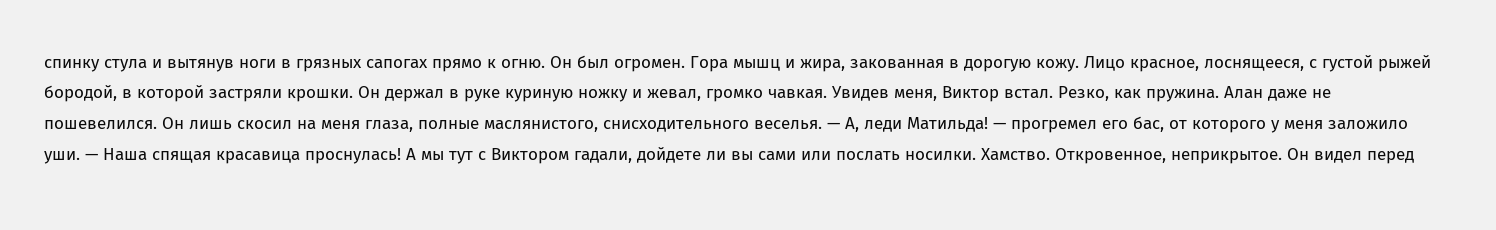спинку стула и вытянув ноги в грязных сапогах прямо к огню. Он был огромен. Гора мышц и жира, закованная в дорогую кожу. Лицо красное, лоснящееся, с густой рыжей бородой, в которой застряли крошки. Он держал в руке куриную ножку и жевал, громко чавкая. Увидев меня, Виктор встал. Резко, как пружина. Алан даже не пошевелился. Он лишь скосил на меня глаза, полные маслянистого, снисходительного веселья. — А, леди Матильда! — прогремел его бас, от которого у меня заложило уши. — Наша спящая красавица проснулась! А мы тут с Виктором гадали, дойдете ли вы сами или послать носилки. Хамство. Откровенное, неприкрытое. Он видел перед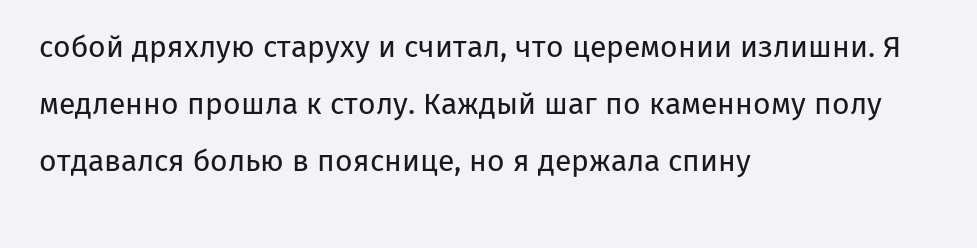собой дряхлую старуху и считал, что церемонии излишни. Я медленно прошла к столу. Каждый шаг по каменному полу отдавался болью в пояснице, но я держала спину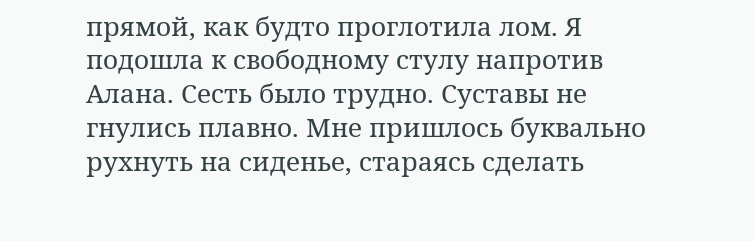прямой, как будто проглотила лом. Я подошла к свободному стулу напротив Алана. Сесть было трудно. Суставы не гнулись плавно. Мне пришлось буквально рухнуть на сиденье, стараясь сделать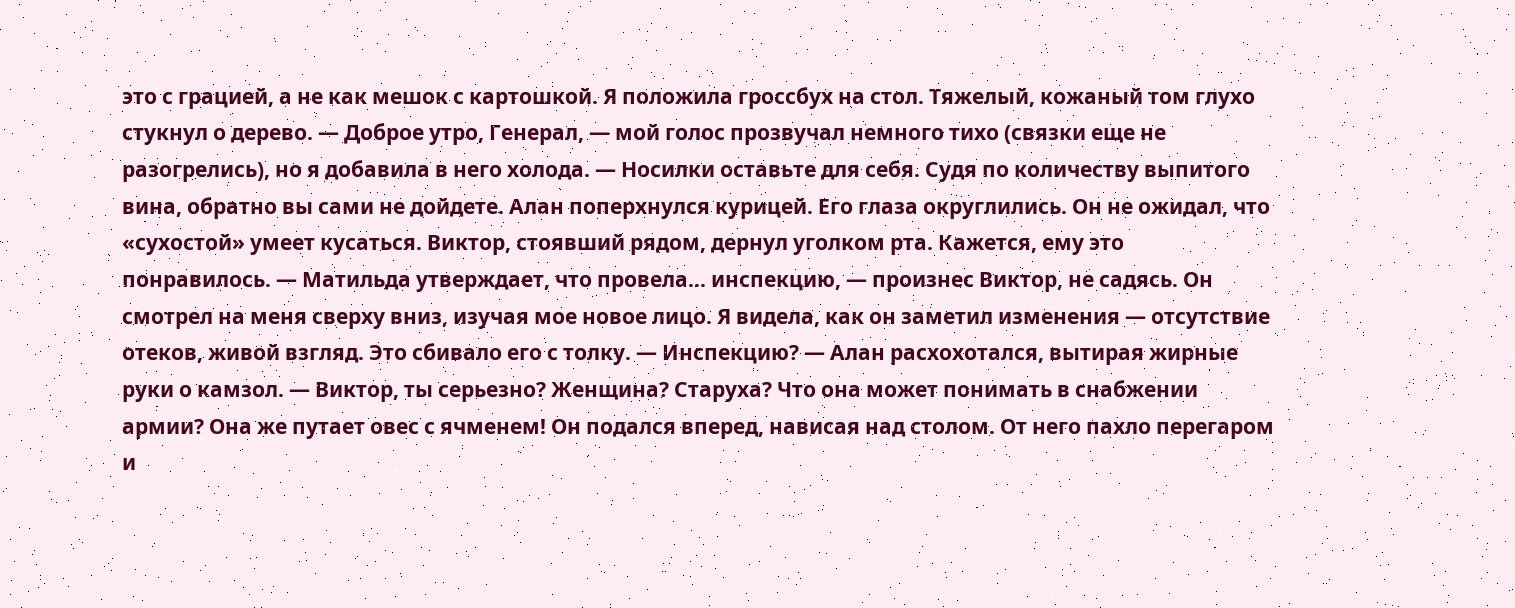это с грацией, а не как мешок с картошкой. Я положила гроссбух на стол. Тяжелый, кожаный том глухо стукнул о дерево. — Доброе утро, Генерал, — мой голос прозвучал немного тихо (связки еще не разогрелись), но я добавила в него холода. — Носилки оставьте для себя. Судя по количеству выпитого вина, обратно вы сами не дойдете. Алан поперхнулся курицей. Его глаза округлились. Он не ожидал, что «сухостой» умеет кусаться. Виктор, стоявший рядом, дернул уголком рта. Кажется, ему это понравилось. — Матильда утверждает, что провела... инспекцию, — произнес Виктор, не садясь. Он смотрел на меня сверху вниз, изучая мое новое лицо. Я видела, как он заметил изменения — отсутствие отеков, живой взгляд. Это сбивало его с толку. — Инспекцию? — Алан расхохотался, вытирая жирные руки о камзол. — Виктор, ты серьезно? Женщина? Старуха? Что она может понимать в снабжении армии? Она же путает овес с ячменем! Он подался вперед, нависая над столом. От него пахло перегаром и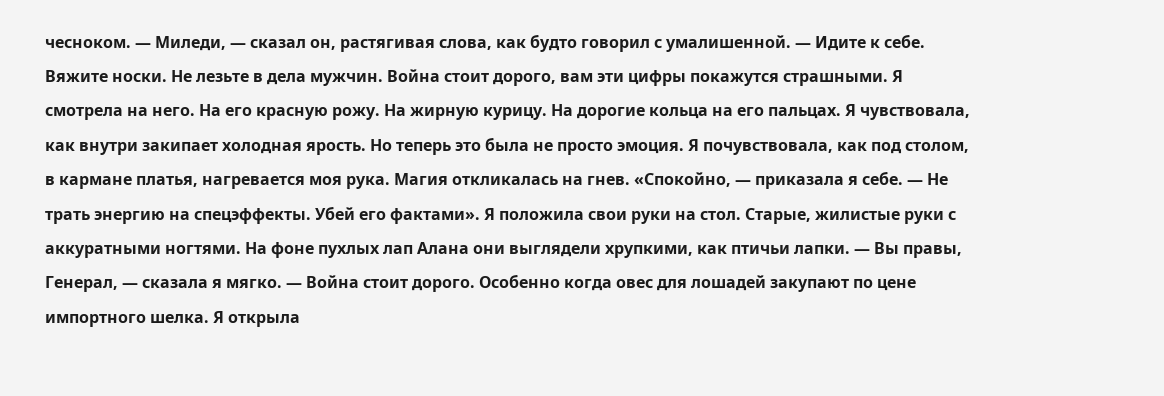чесноком. — Миледи, — сказал он, растягивая слова, как будто говорил с умалишенной. — Идите к себе. Вяжите носки. Не лезьте в дела мужчин. Война стоит дорого, вам эти цифры покажутся страшными. Я смотрела на него. На его красную рожу. На жирную курицу. На дорогие кольца на его пальцах. Я чувствовала, как внутри закипает холодная ярость. Но теперь это была не просто эмоция. Я почувствовала, как под столом, в кармане платья, нагревается моя рука. Магия откликалась на гнев. «Спокойно, — приказала я себе. — Не трать энергию на спецэффекты. Убей его фактами». Я положила свои руки на стол. Старые, жилистые руки с аккуратными ногтями. На фоне пухлых лап Алана они выглядели хрупкими, как птичьи лапки. — Вы правы, Генерал, — сказала я мягко. — Война стоит дорого. Особенно когда овес для лошадей закупают по цене импортного шелка. Я открыла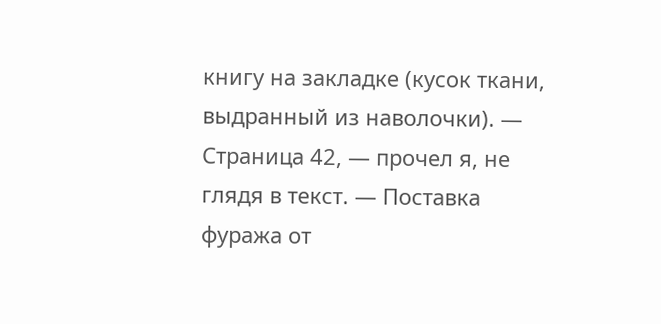книгу на закладке (кусок ткани, выдранный из наволочки). — Страница 42, — прочел я, не глядя в текст. — Поставка фуража от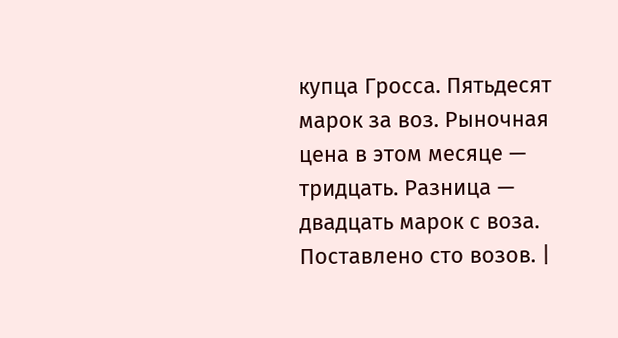купца Гросса. Пятьдесят марок за воз. Рыночная цена в этом месяце — тридцать. Разница — двадцать марок с воза. Поставлено сто возов. |